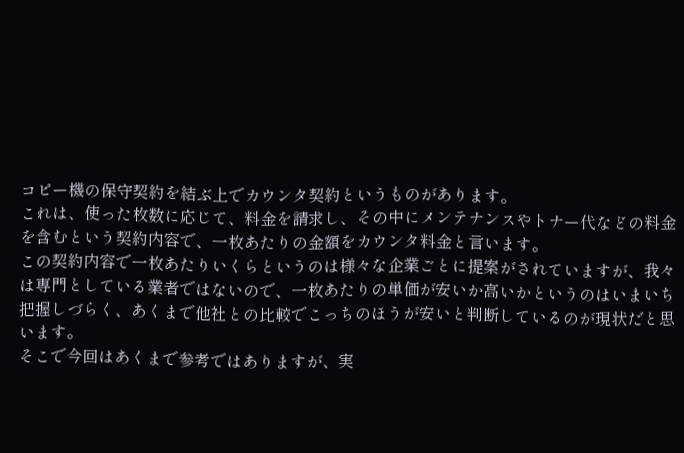コピー機の保守契約を結ぶ上でカウンタ契約というものがあります。
これは、使った枚数に応じて、料金を請求し、その中にメンテナンスやトナー代などの料金を含むという契約内容で、一枚あたりの金額をカウンタ料金と言います。
この契約内容で一枚あたりいくらというのは様々な企業ごとに提案がされていますが、我々は専門としている業者ではないので、一枚あたりの単価が安いか高いかというのはいまいち把握しづらく、あくまで他社との比較でこっちのほうが安いと判断しているのが現状だと思います。
そこで今回はあくまで参考ではありますが、実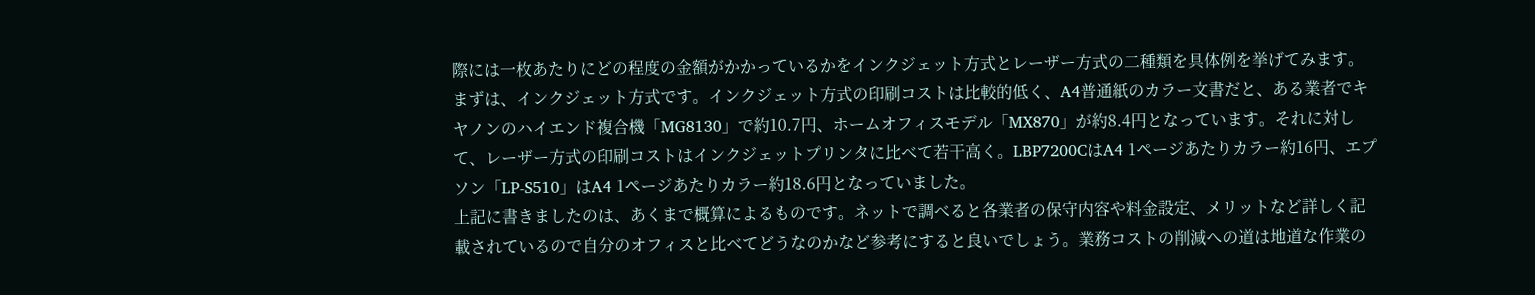際には一枚あたりにどの程度の金額がかかっているかをインクジェット方式とレーザー方式の二種類を具体例を挙げてみます。
まずは、インクジェット方式です。インクジェット方式の印刷コストは比較的低く、A4普通紙のカラー文書だと、ある業者でキヤノンのハイエンド複合機「MG8130」で約10.7円、ホームオフィスモデル「MX870」が約8.4円となっています。それに対して、レーザー方式の印刷コストはインクジェットプリンタに比べて若干高く。LBP7200CはA4 1ページあたりカラー約16円、エプソン「LP-S510」はA4 1ページあたりカラー約18.6円となっていました。
上記に書きましたのは、あくまで概算によるものです。ネットで調べると各業者の保守内容や料金設定、メリットなど詳しく記載されているので自分のオフィスと比べてどうなのかなど参考にすると良いでしょう。業務コストの削減への道は地道な作業の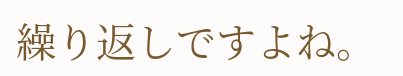繰り返しですよね。